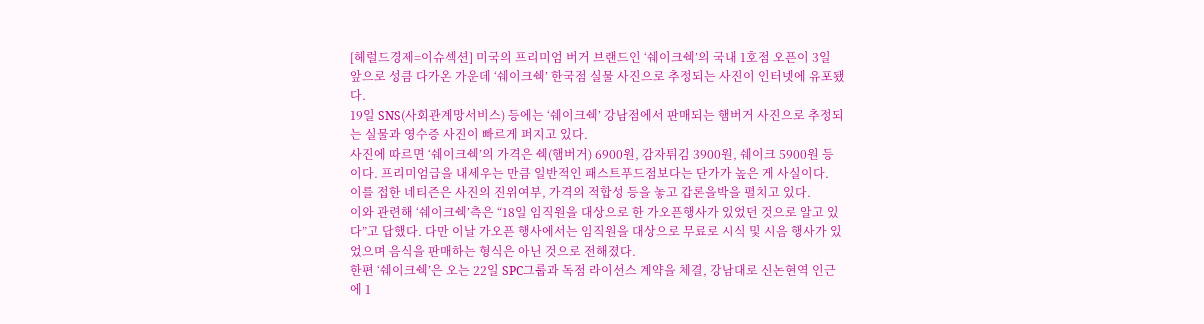[헤럴드경제=이슈섹션] 미국의 프리미엄 버거 브랜드인 ‘쉐이크쉑’의 국내 1호점 오픈이 3일 앞으로 성큼 다가온 가운데 ‘쉐이크쉑’ 한국점 실물 사진으로 추정되는 사진이 인터넷에 유포됐다.
19일 SNS(사회관계망서비스) 등에는 ‘쉐이크쉑’ 강남점에서 판매되는 햄버거 사진으로 추정되는 실물과 영수증 사진이 빠르게 퍼지고 있다.
사진에 따르면 ‘쉐이크쉑’의 가격은 쉑(햄버거) 6900원, 감자튀김 3900원, 쉐이크 5900원 등이다. 프리미엄급을 내세우는 만큼 일반적인 패스트푸드점보다는 단가가 높은 게 사실이다.
이를 접한 네티즌은 사진의 진위여부, 가격의 적합성 등을 놓고 갑론을박을 펼치고 있다.
이와 관련해 ‘쉐이크쉑’측은 “18일 임직원을 대상으로 한 가오픈행사가 있었던 것으로 알고 있다”고 답했다. 다만 이날 가오픈 행사에서는 임직원을 대상으로 무료로 시식 및 시음 행사가 있었으며 음식을 판매하는 형식은 아닌 것으로 전해졌다.
한편 ‘쉐이크쉑’은 오는 22일 SPC그룹과 독점 라이선스 계약을 체결, 강남대로 신논현역 인근에 1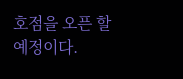호점을 오픈 할 예정이다.